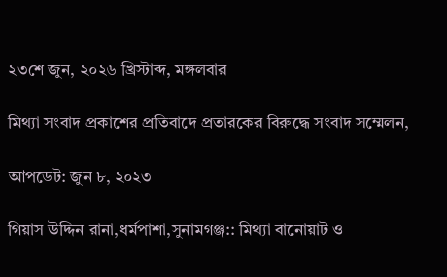২৩শে জুন, ২০২৬ খ্রিস্টাব্দ, মঙ্গলবার

মিথ্যা সংবাদ প্রকাশের প্রতিবাদে প্রতারকের বিরুদ্ধে সংবাদ সম্মেলন,

আপডেট: জুন ৮, ২০২৩

গিয়াস উদ্দিন রানা,ধর্মপাশা,সুনামগঞ্জ:: মিথ্যা বানোয়াট ও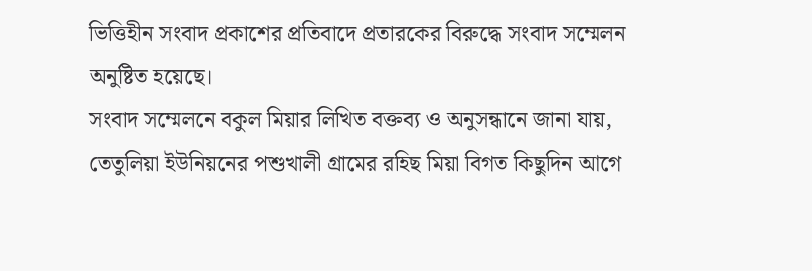ভিত্তিহীন সংবাদ প্রকাশের প্রতিবাদে প্রতারকের বিরুদ্ধে সংবাদ সম্মেলন অনুষ্টিত হয়েছে।
সংবাদ সম্মেলনে বকুল মিয়ার লিখিত বক্তব্য ও অনুসন্ধানে জানা যায়, তেতুলিয়া ইউনিয়নের পশুখালী গ্রামের রহিছ মিয়া বিগত কিছুদিন আগে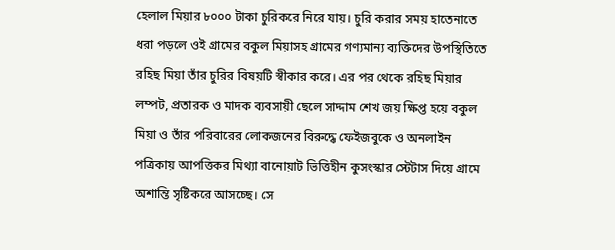হেলাল মিয়ার ৮০০০ টাকা চুরিকরে নিরে যায়। চুরি করার সময় হাতেনাতে ধরা পড়লে ওই গ্রামের বকুল মিয়াসহ গ্রামের গণ্যমান্য ব্যক্তিদের উপস্থিতিতে রহিছ মিয়া তাঁর চুরির বিষয়টি স্বীকার করে। এর পর থেকে রহিছ মিয়ার লম্পট, প্রতারক ও মাদক ব্যবসায়ী ছেলে সাদ্দাম শেখ জয় ক্ষিপ্ত হয়ে বকুল মিয়া ও তাঁর পরিবারের লোকজনের বিরুদ্ধে ফেইজবুকে ও অনলাইন পত্রিকায় আপত্তিকর মিথ্যা বানোয়াট ভিত্তিহীন কুসংস্কার স্টেটাস দিয়ে গ্রামে অশান্তি সৃষ্টিকরে আসচ্ছে। সে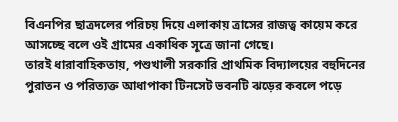বিএনপির ছাত্রদলের পরিচয় দিয়ে এলাকায় ত্রাসের রাজত্ব কায়েম করে আসচ্ছে বলে ওই গ্রামের একাধিক সূত্রে জানা গেছে।
তারই ধারাবাহিকতায়, পশুখালী সরকারি প্রাথমিক বিদ্যালয়ের বহুদিনের পুরাতন ও পরিত্যক্ত আধাপাকা টিনসেট ভবনটি ঝড়ের কবলে পড়ে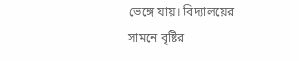ভেঙ্গে যায়। বিদ্যালয়ের সামনে বৃষ্টির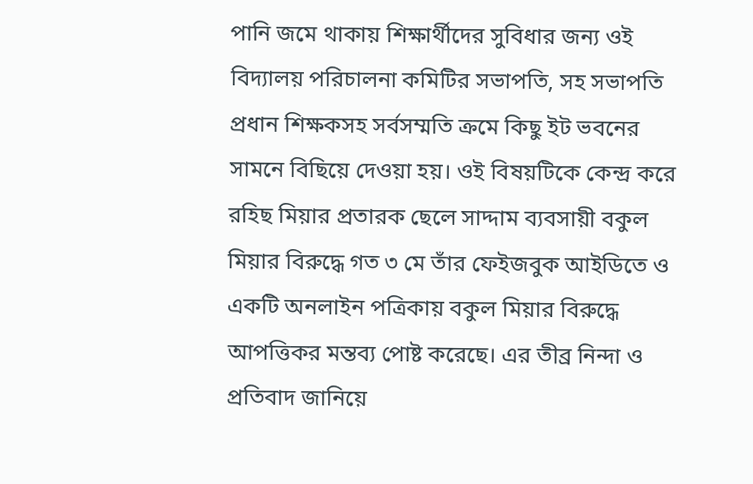পানি জমে থাকায় শিক্ষার্থীদের সুবিধার জন্য ওই বিদ্যালয় পরিচালনা কমিটির সভাপতি, সহ সভাপতি প্রধান শিক্ষকসহ সর্বসম্মতি ক্রমে কিছু ইট ভবনের সামনে বিছিয়ে দেওয়া হয়। ওই বিষয়টিকে কেন্দ্র করে রহিছ মিয়ার প্রতারক ছেলে সাদ্দাম ব্যবসায়ী বকুল মিয়ার বিরুদ্ধে গত ৩ মে তাঁর ফেইজবুক আইডিতে ও একটি অনলাইন পত্রিকায় বকুল মিয়ার বিরুদ্ধে আপত্তিকর মন্তব্য পোষ্ট করেছে। এর তীব্র নিন্দা ও প্রতিবাদ জানিয়ে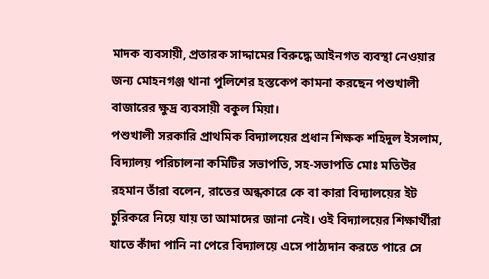মাদক ব্যবসায়ী, প্রতারক সাদ্দামের বিরুদ্ধে আইনগত ব্যবস্থা নেওয়ার জন্য মোহনগঞ্জ থানা পুলিশের হস্তকেপ কামনা করছেন পশুখালী বাজারের ক্ষুদ্র ব্যবসায়ী বকুল মিয়া।
পশুখালী সরকারি প্রাথমিক বিদ্যালয়ের প্রধান শিক্ষক শহিদুল ইসলাম, বিদ্যালয় পরিচালনা কমিটির সভাপতি, সহ-সভাপতি মোঃ মতিউর রহমান তাঁরা বলেন, রাতের অন্ধকারে কে বা কারা বিদ্যালয়ের ইট চুরিকরে নিয়ে যায় তা আমাদের জানা নেই। ওই বিদ্যালয়ের শিক্ষার্থীরা যাতে কাঁদা পানি না পেরে বিদ্যালয়ে এসে পাঠ্যদান করতে পারে সে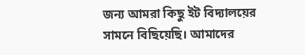জন্য আমরা কিছু ইট বিদ্যালয়ের সামনে বিছিয়েছি। আমাদের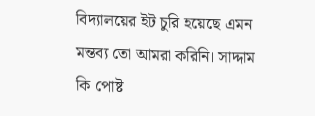বিদ্যালয়ের ইট চুরি হয়েছে এমন মন্তব্য তো আমরা করিনি। সাদ্দাম কি পোষ্ট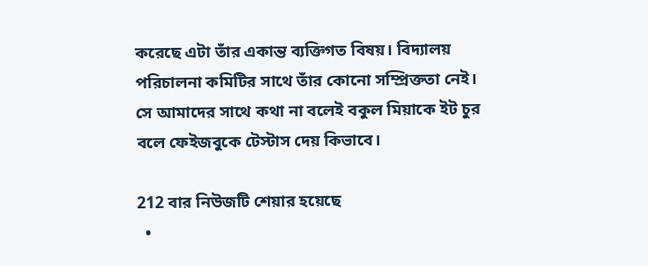করেছে এটা তাঁর একান্ত ব্যক্তিগত বিষয়। বিদ্যালয় পরিচালনা কমিটির সাথে তাঁর কোনো সম্প্রিক্ততা নেই। সে আমাদের সাথে কথা না বলেই বকুল মিয়াকে ইট চুর বলে ফেইজবুকে টেস্টাস দেয় কিভাবে।

212 বার নিউজটি শেয়ার হয়েছে
  •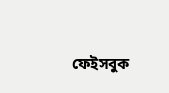ফেইসবুক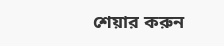শেয়ার করুন